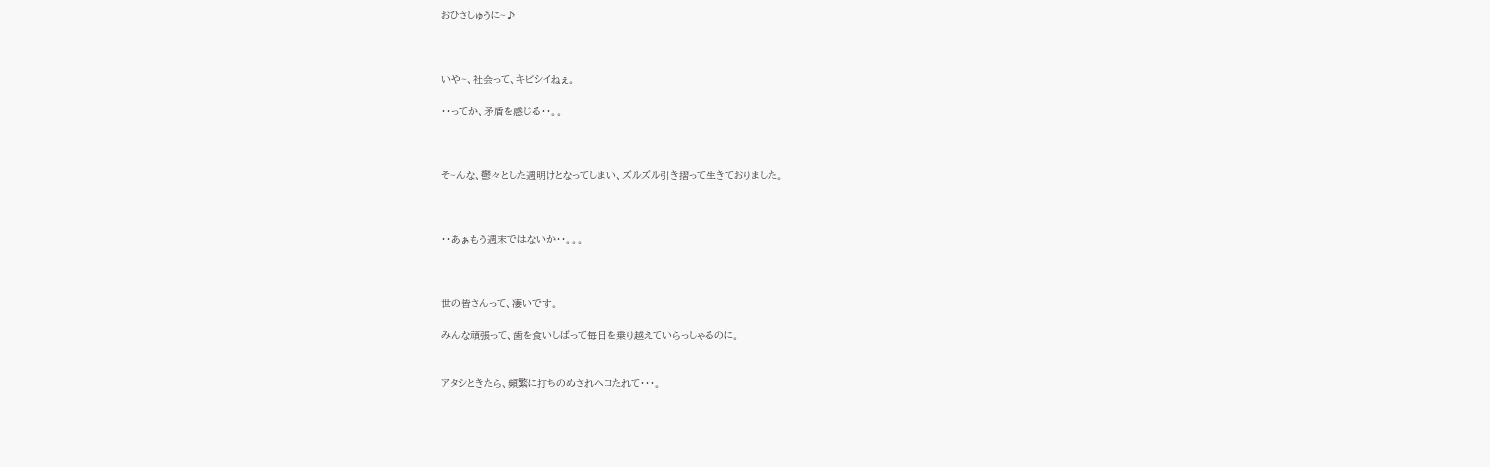おひさしゅうに~♪



いや~、社会って、キビシイねぇ。

・・ってか、矛盾を感じる・・。。



そ~んな、鬱々とした週明けとなってしまい、ズルズル引き摺って生きておりました。



・・あぁもう週末ではないか・・。。。



世の皆さんって、凄いです。

みんな頑張って、歯を食いしばって毎日を乗り越えていらっしゃるのに。


アタシときたら、頻繁に打ちのめされヘコたれて・・・。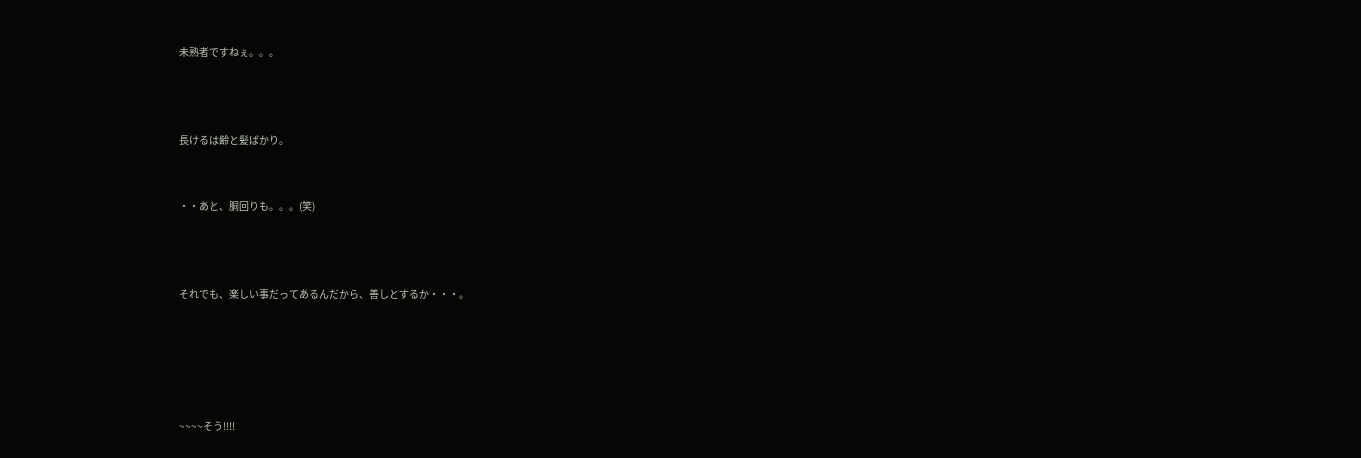未熟者ですねぇ。。。



長けるは齢と髪ばかり。


・・あと、胴回りも。。。(笑)



それでも、楽しい事だってあるんだから、善しとするか・・・。





~~~~そう!!!!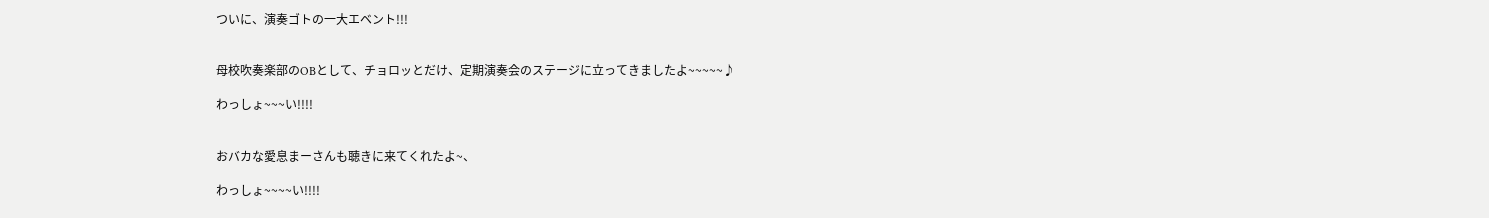ついに、演奏ゴトの一大エベント!!!


母校吹奏楽部のOBとして、チョロッとだけ、定期演奏会のステージに立ってきましたよ~~~~~♪

わっしょ~~~い!!!!


おバカな愛息まーさんも聴きに来てくれたよ~、

わっしょ~~~~い!!!!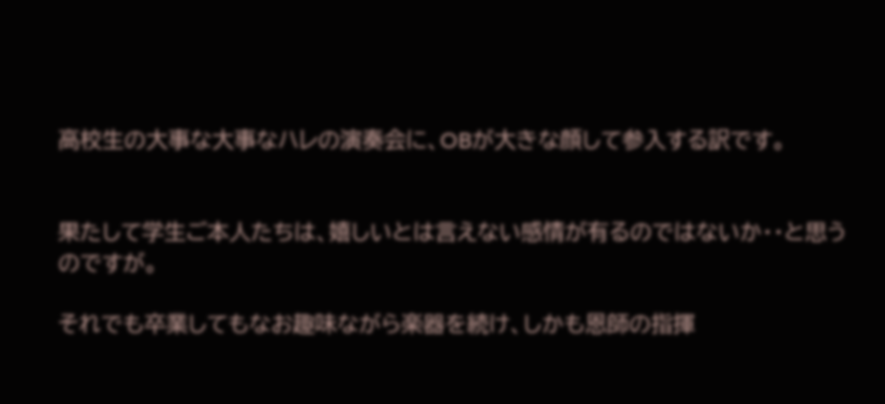高校生の大事な大事なハレの演奏会に、OBが大きな顔して参入する訳です。


果たして学生ご本人たちは、嬉しいとは言えない感情が有るのではないか・・と思うのですが。

それでも卒業してもなお趣味ながら楽器を続け、しかも恩師の指揮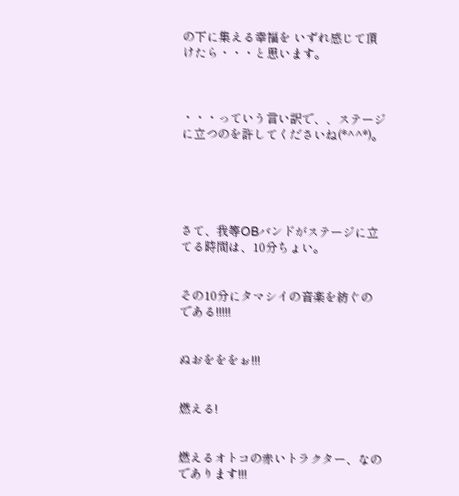の下に集える幸福を いずれ感じて頂けたら・・・と思います。



・・・っていう言い訳で、、ステージに立つのを許してくださいね(*^^*)。





さて、我等OBバンドがステージに立てる時間は、10分ちょい。


その10分にタマシイの音楽を紡ぐのである!!!!!


ぬおをををぉ!!!


燃える!


燃えるオトコの赤いトラクター、なのであります!!!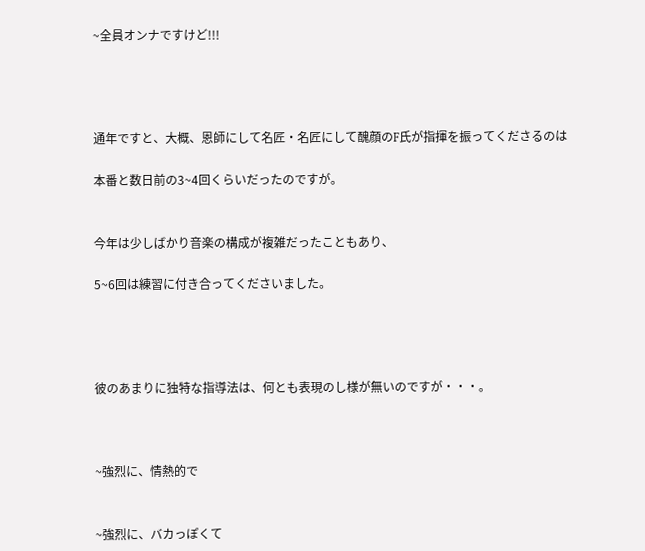~全員オンナですけど!!!




通年ですと、大概、恩師にして名匠・名匠にして醜顔のF氏が指揮を振ってくださるのは

本番と数日前の3~4回くらいだったのですが。


今年は少しばかり音楽の構成が複雑だったこともあり、

5~6回は練習に付き合ってくださいました。




彼のあまりに独特な指導法は、何とも表現のし様が無いのですが・・・。



~強烈に、情熱的で


~強烈に、バカっぽくて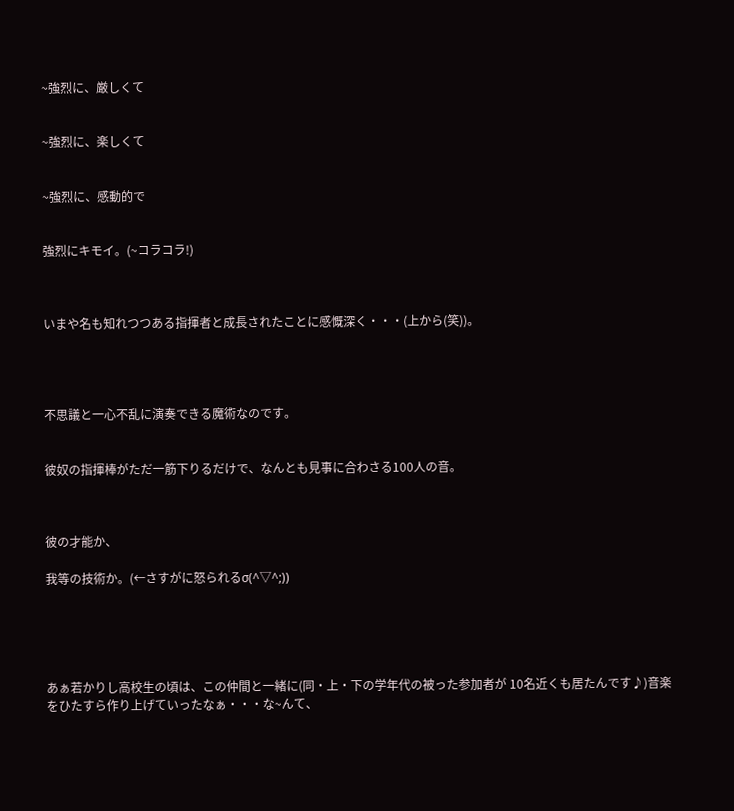~強烈に、厳しくて


~強烈に、楽しくて


~強烈に、感動的で


強烈にキモイ。(~コラコラ!)



いまや名も知れつつある指揮者と成長されたことに感慨深く・・・(上から(笑))。




不思議と一心不乱に演奏できる魔術なのです。


彼奴の指揮棒がただ一筋下りるだけで、なんとも見事に合わさる100人の音。



彼の才能か、

我等の技術か。(←さすがに怒られるσ(^▽^;))





あぁ若かりし高校生の頃は、この仲間と一緒に(同・上・下の学年代の被った参加者が 10名近くも居たんです♪)音楽をひたすら作り上げていったなぁ・・・な~んて、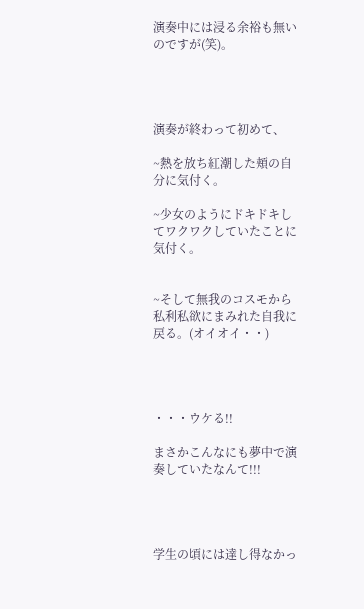演奏中には浸る余裕も無いのですが(笑)。




演奏が終わって初めて、

~熱を放ち紅潮した頬の自分に気付く。

~少女のようにドキドキしてワクワクしていたことに気付く。


~そして無我のコスモから 私利私欲にまみれた自我に戻る。(オイオイ・・)




・・・ウケる!!

まさかこんなにも夢中で演奏していたなんて!!!




学生の頃には達し得なかっ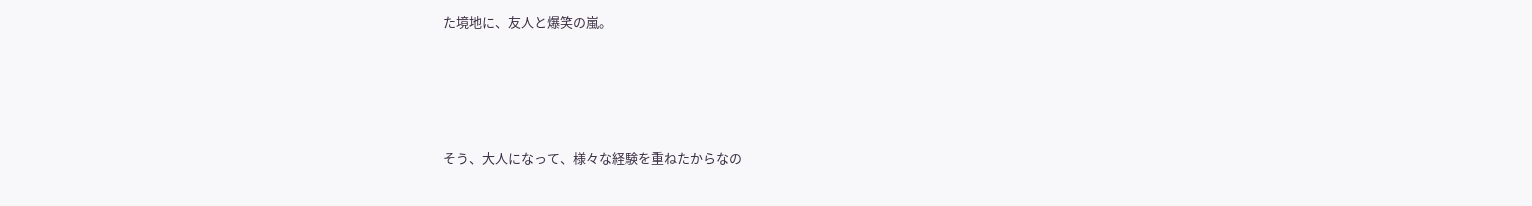た境地に、友人と爆笑の嵐。




そう、大人になって、様々な経験を重ねたからなの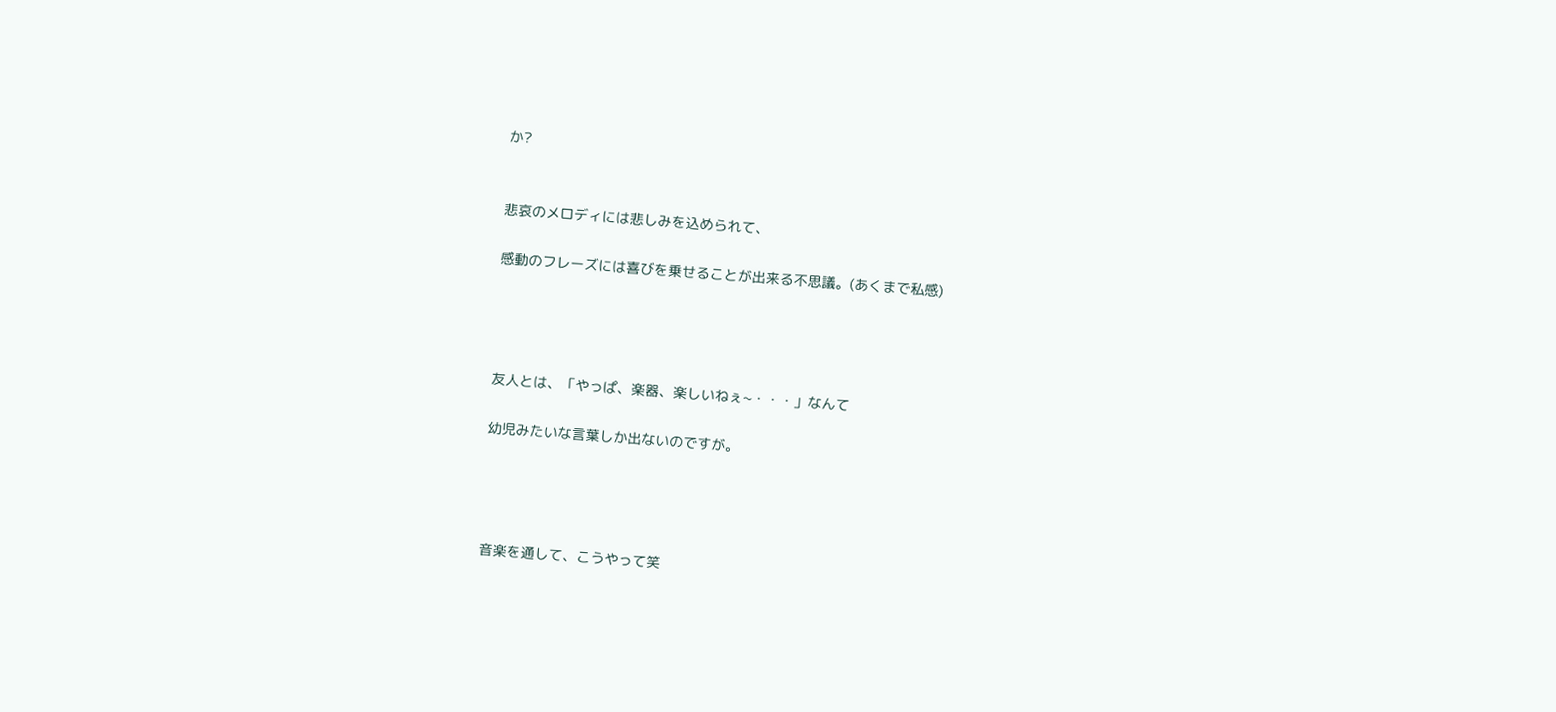か?


悲哀のメロディには悲しみを込められて、

感動のフレーズには喜びを乗せることが出来る不思議。(あくまで私感)




友人とは、「やっぱ、楽器、楽しいねぇ~・・・」なんて

幼児みたいな言葉しか出ないのですが。




音楽を通して、こうやって笑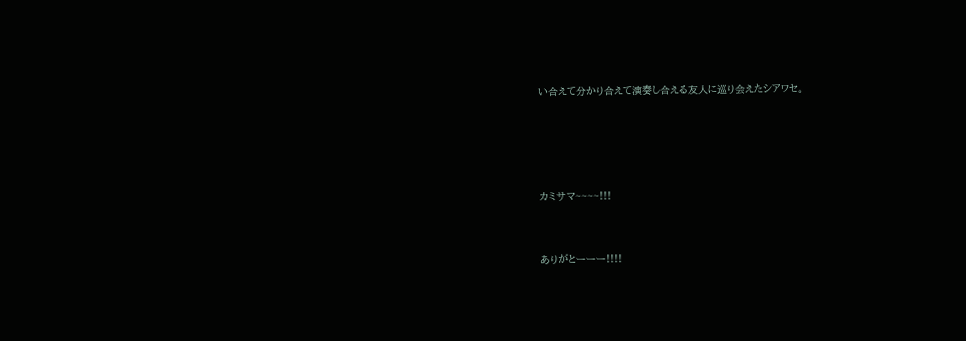い合えて分かり合えて演奏し合える友人に巡り会えたシアワセ。




カミサマ~~~~!!!


ありがとーーー!!!!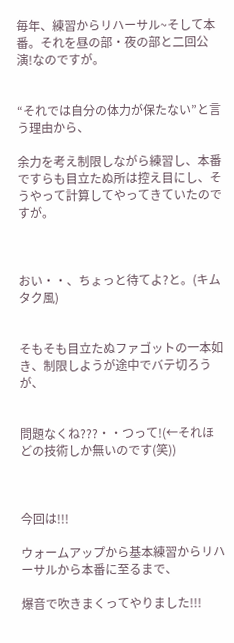毎年、練習からリハーサル~そして本番。それを昼の部・夜の部と二回公演!なのですが。


“それでは自分の体力が保たない”と言う理由から、

余力を考え制限しながら練習し、本番ですらも目立たぬ所は控え目にし、そうやって計算してやってきていたのですが。



おい・・、ちょっと待てよ?と。(キムタク風)


そもそも目立たぬファゴットの一本如き、制限しようが途中でバテ切ろうが、


問題なくね???・・つって!(←それほどの技術しか無いのです(笑))



今回は!!!

ウォームアップから基本練習からリハーサルから本番に至るまで、

爆音で吹きまくってやりました!!!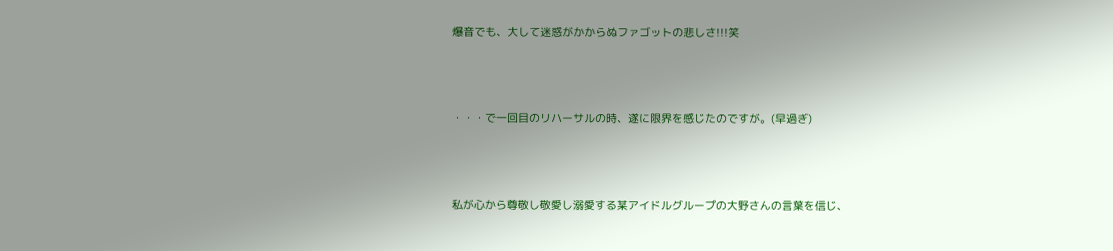爆音でも、大して迷惑がかからぬファゴットの悲しさ!!!笑



・・・で一回目のリハーサルの時、遂に限界を感じたのですが。(早過ぎ)



私が心から尊敬し敬愛し溺愛する某アイドルグループの大野さんの言葉を信じ、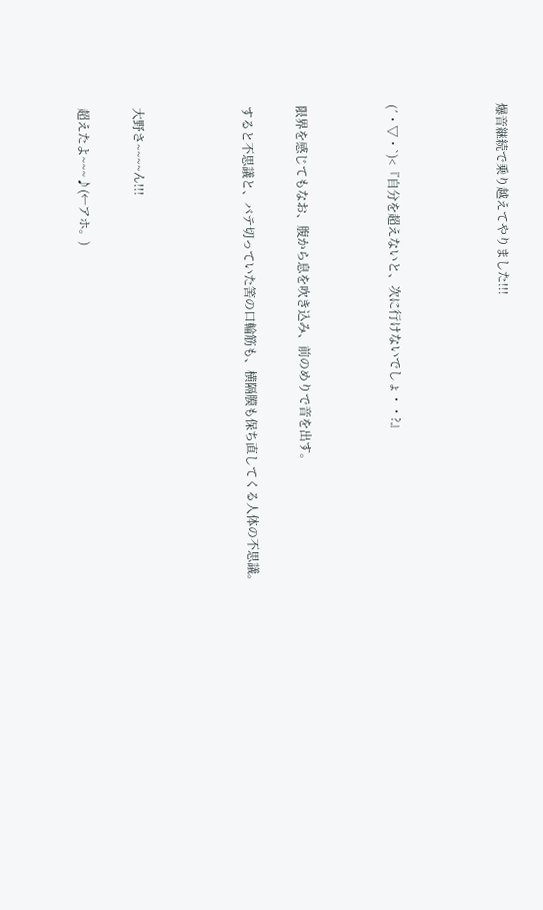爆音継続で乗り越えてやりました!!!





(´・▽・`)<『自分を超えないと、次に行けないでしょ・・?』




限界を感じてもなお、腹から息を吹き込み、前のめりで音を出す。


すると不思議と、バテ切っていた筈の口輪筋も、横隔膜も保ち直してくる人体の不思議。





大野さ~~~~ん!!!


超えたよ~~~♪(←アホ。)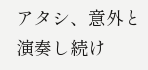アタシ、意外と演奏し続け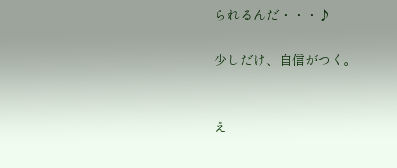られるんだ・・・♪

少しだけ、自信がつく。


え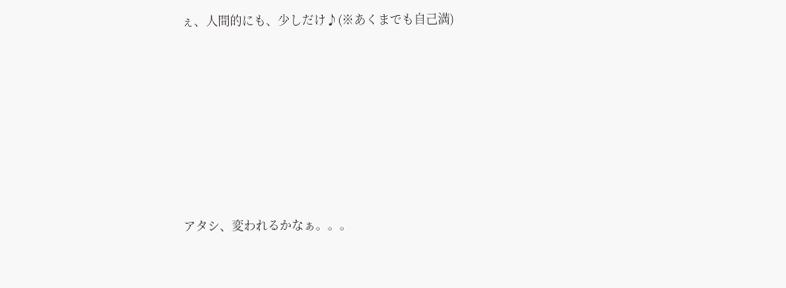ぇ、人間的にも、少しだけ♪(※あくまでも自己満)









アタシ、変われるかなぁ。。。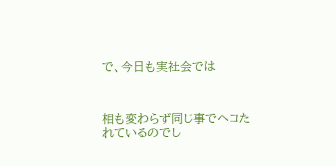で、今日も実社会では



相も変わらず同じ事でヘコたれているのでし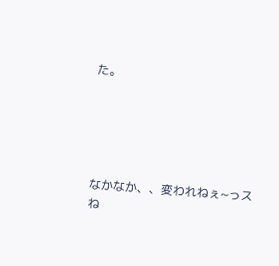た。





なかなか、、変われねぇ~っスね